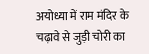अयोध्या में राम मंदिर के चढ़ावे से जुड़ी चोरी का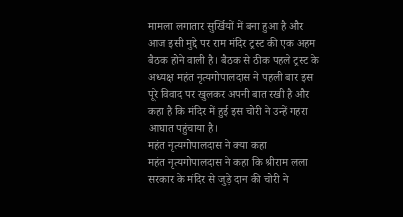मामला लगातार सुर्खियों में बना हुआ है और आज इसी मुद्दे पर राम मंदिर ट्रस्ट की एक अहम बैठक होने वाली है। बैठक से ठीक पहले ट्रस्ट के अध्यक्ष महंत नृत्यगोपालदास ने पहली बार इस पूरे विवाद पर खुलकर अपनी बात रखी है और कहा है कि मंदिर में हुई इस चोरी ने उन्हें गहरा आघात पहुंचाया है।
महंत नृत्यगोपालदास ने क्या कहा
महंत नृत्यगोपालदास ने कहा कि श्रीराम लला सरकार के मंदिर से जुड़े दान की चोरी ने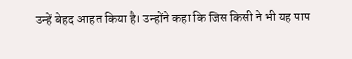उन्हें बेहद आहत किया है। उन्होंने कहा कि जिस किसी ने भी यह पाप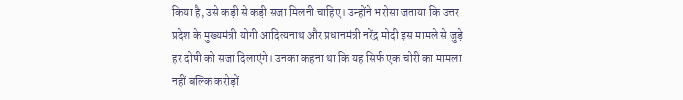किया है, उसे कड़ी से कड़ी सजा मिलनी चाहिए। उन्होंने भरोसा जताया कि उत्तर प्रदेश के मुख्यमंत्री योगी आदित्यनाथ और प्रधानमंत्री नरेंद्र मोदी इस मामले से जुड़े हर दोषी को सजा दिलाएंगे। उनका कहना था कि यह सिर्फ एक चोरी का मामला नहीं बल्कि करोड़ों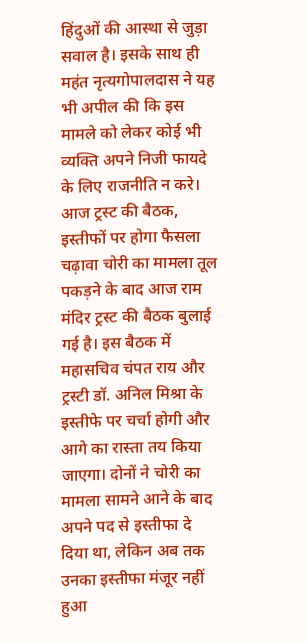हिंदुओं की आस्था से जुड़ा सवाल है। इसके साथ ही महंत नृत्यगोपालदास ने यह भी अपील की कि इस मामले को लेकर कोई भी व्यक्ति अपने निजी फायदे के लिए राजनीति न करे।
आज ट्रस्ट की बैठक, इस्तीफों पर होगा फैसला
चढ़ावा चोरी का मामला तूल पकड़ने के बाद आज राम मंदिर ट्रस्ट की बैठक बुलाई गई है। इस बैठक में महासचिव चंपत राय और ट्रस्टी डॉ. अनिल मिश्रा के इस्तीफे पर चर्चा होगी और आगे का रास्ता तय किया जाएगा। दोनों ने चोरी का मामला सामने आने के बाद अपने पद से इस्तीफा दे दिया था, लेकिन अब तक उनका इस्तीफा मंजूर नहीं हुआ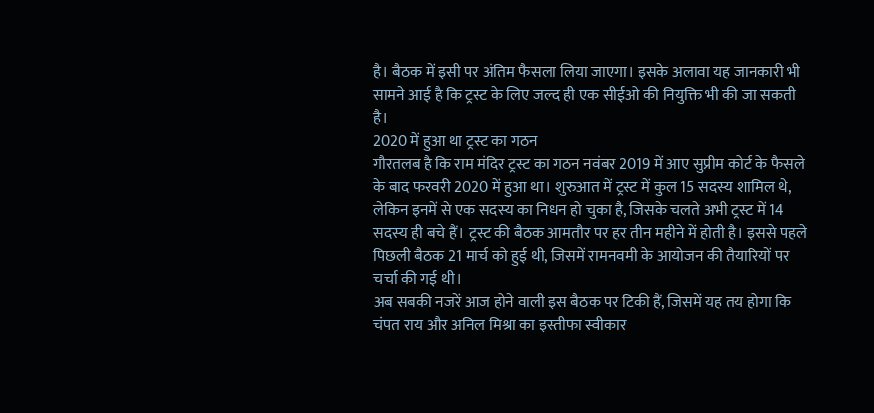है। बैठक में इसी पर अंतिम फैसला लिया जाएगा। इसके अलावा यह जानकारी भी सामने आई है कि ट्रस्ट के लिए जल्द ही एक सीईओ की नियुक्ति भी की जा सकती है।
2020 में हुआ था ट्रस्ट का गठन
गौरतलब है कि राम मंदिर ट्रस्ट का गठन नवंबर 2019 में आए सुप्रीम कोर्ट के फैसले के बाद फरवरी 2020 में हुआ था। शुरुआत में ट्रस्ट में कुल 15 सदस्य शामिल थे, लेकिन इनमें से एक सदस्य का निधन हो चुका है, जिसके चलते अभी ट्रस्ट में 14 सदस्य ही बचे हैं। ट्रस्ट की बैठक आमतौर पर हर तीन महीने में होती है। इससे पहले पिछली बैठक 21 मार्च को हुई थी, जिसमें रामनवमी के आयोजन की तैयारियों पर चर्चा की गई थी।
अब सबकी नजरें आज होने वाली इस बैठक पर टिकी हैं, जिसमें यह तय होगा कि चंपत राय और अनिल मिश्रा का इस्तीफा स्वीकार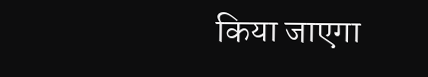किया जाएगा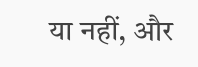या नहीं, और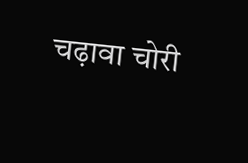चढ़ावा चोरी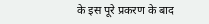के इस पूरे प्रकरण के बाद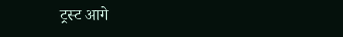ट्रस्ट आगे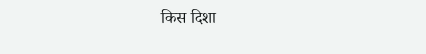किस दिशा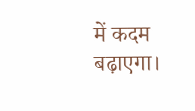में कदम बढ़ाएगा।